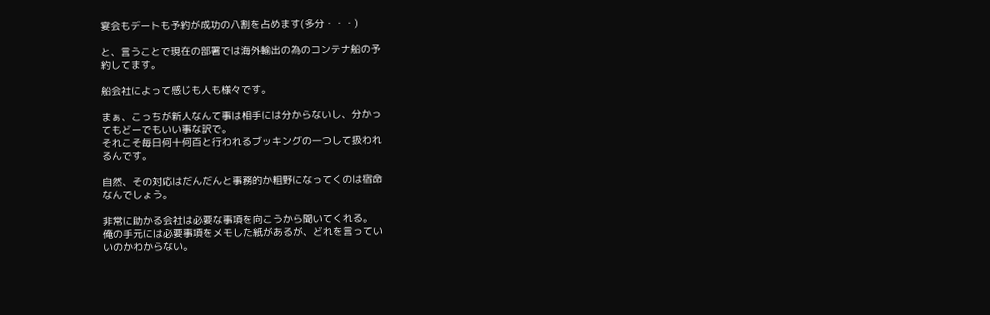宴会もデートも予約が成功の八割を占めます(多分・・・)

と、言うことで現在の部署では海外輸出の為のコンテナ船の予
約してます。

船会社によって感じも人も様々です。

まぁ、こっちが新人なんて事は相手には分からないし、分かっ
てもどーでもいい事な訳で。
それこそ毎日何十何百と行われるブッキングの一つして扱われ
るんです。

自然、その対応はだんだんと事務的か粗野になってくのは宿命
なんでしょう。

非常に助かる会社は必要な事項を向こうから聞いてくれる。
俺の手元には必要事項をメモした紙があるが、どれを言ってい
いのかわからない。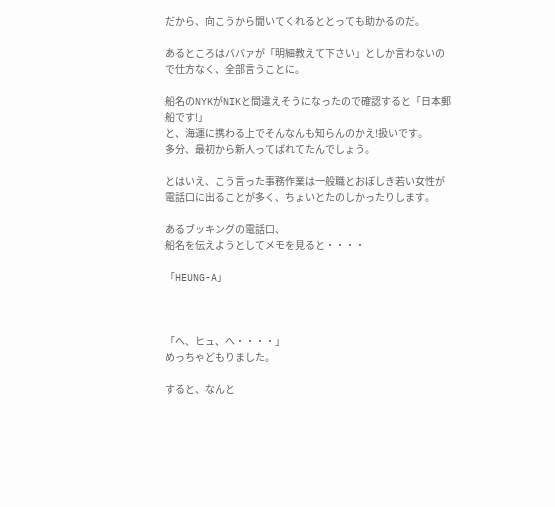だから、向こうから聞いてくれるととっても助かるのだ。

あるところはババァが「明細教えて下さい」としか言わないの
で仕方なく、全部言うことに。

船名のNYKがNIKと間違えそうになったので確認すると「日本郵
船です!」
と、海運に携わる上でそんなんも知らんのかえ!扱いです。
多分、最初から新人ってばれてたんでしょう。

とはいえ、こう言った事務作業は一般職とおぼしき若い女性が
電話口に出ることが多く、ちょいとたのしかったりします。

あるブッキングの電話口、
船名を伝えようとしてメモを見ると・・・・

「HEUNG-A」



「へ、ヒュ、へ・・・・」
めっちゃどもりました。

すると、なんと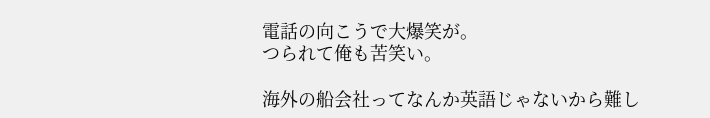電話の向こうで大爆笑が。
つられて俺も苦笑い。

海外の船会社ってなんか英語じゃないから難し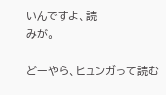いんですよ、読
みが。

どーやら、ヒュンガって読む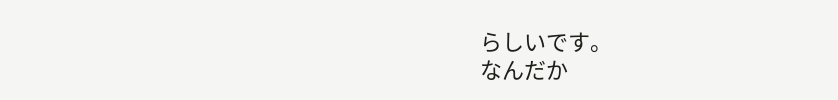らしいです。
なんだか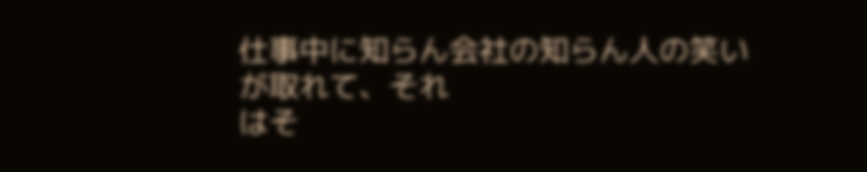仕事中に知らん会社の知らん人の笑いが取れて、それ
はそ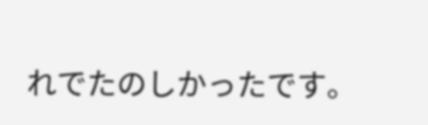れでたのしかったです。